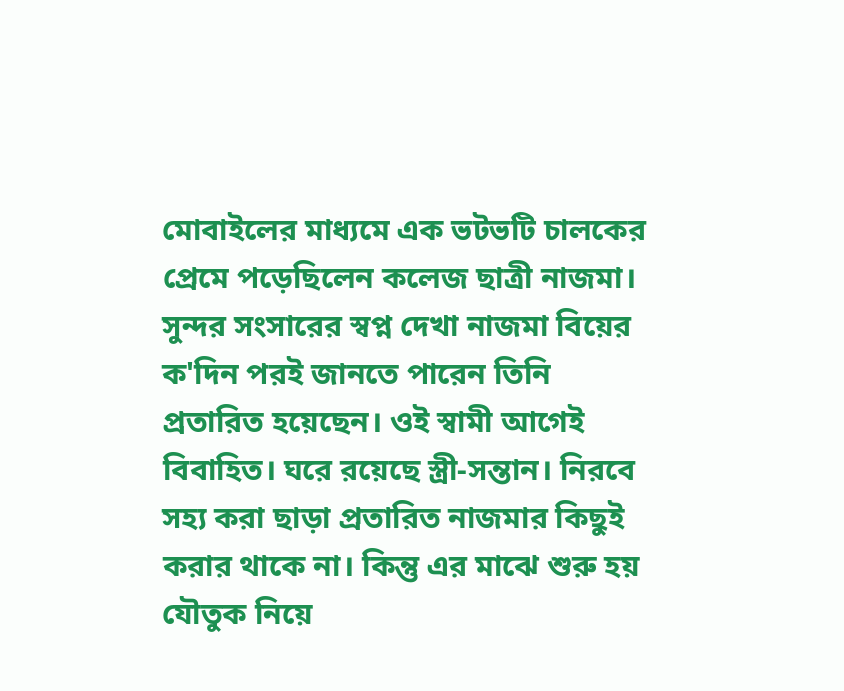মোবাইলের মাধ্যমে এক ভটভটি চালকের প্রেমে পড়েছিলেন কলেজ ছাত্রী নাজমা। সুন্দর সংসারের স্বপ্ন দেখা নাজমা বিয়ের ক'দিন পরই জানতে পারেন তিনি প্রতারিত হয়েছেন। ওই স্বামী আগেই বিবাহিত। ঘরে রয়েছে স্ত্রী-সন্তান। নিরবে সহ্য করা ছাড়া প্রতারিত নাজমার কিছুই করার থাকে না। কিন্তু এর মাঝে শুরু হয় যৌতুক নিয়ে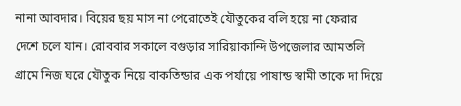নানা আবদার। বিয়ের ছয় মাস না পেরোতেই যৌতুকের বলি হয়ে না ফেরার দেশে চলে যান। রোববার সকালে বগুড়ার সারিয়াকান্দি উপজেলার আমতলি গ্রামে নিজ ঘরে যৌতুক নিয়ে বাকতিন্ডার এক পর্যায়ে পাষান্ড স্বামী তাকে দা দিয়ে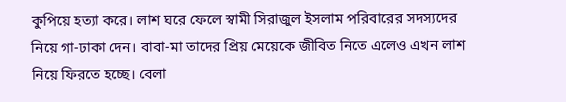কুপিয়ে হত্যা করে। লাশ ঘরে ফেলে স্বামী সিরাজুল ইসলাম পরিবারের সদস্যদের নিয়ে গা-ঢাকা দেন। বাবা-মা তাদের প্রিয় মেয়েকে জীবিত নিতে এলেও এখন লাশ নিয়ে ফিরতে হচ্ছে। বেলা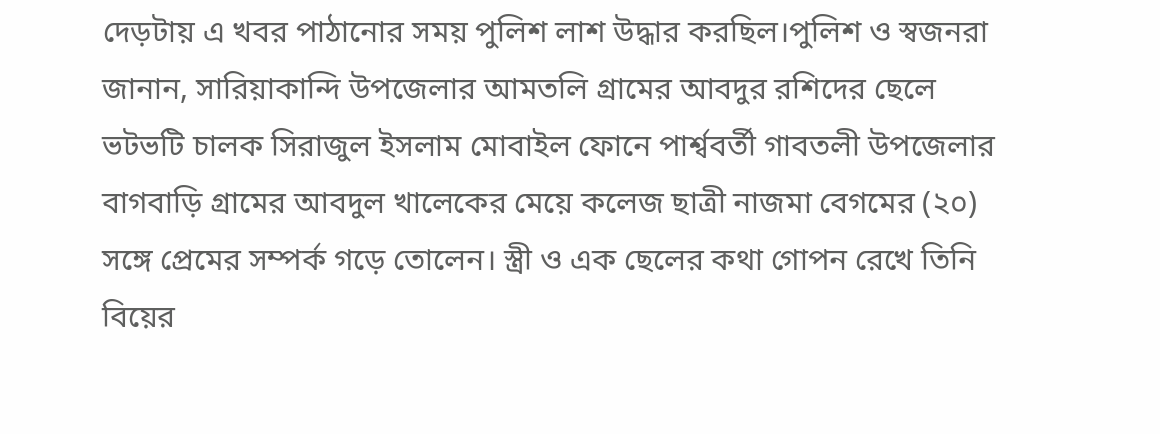দেড়টায় এ খবর পাঠানোর সময় পুলিশ লাশ উদ্ধার করছিল।পুলিশ ও স্বজনরা জানান, সারিয়াকান্দি উপজেলার আমতলি গ্রামের আবদুর রশিদের ছেলে ভটভটি চালক সিরাজুল ইসলাম মোবাইল ফোনে পার্শ্ববর্তী গাবতলী উপজেলার বাগবাড়ি গ্রামের আবদুল খালেকের মেয়ে কলেজ ছাত্রী নাজমা বেগমের (২০) সঙ্গে প্রেমের সম্পর্ক গড়ে তোলেন। স্ত্রী ও এক ছেলের কথা গোপন রেখে তিনি বিয়ের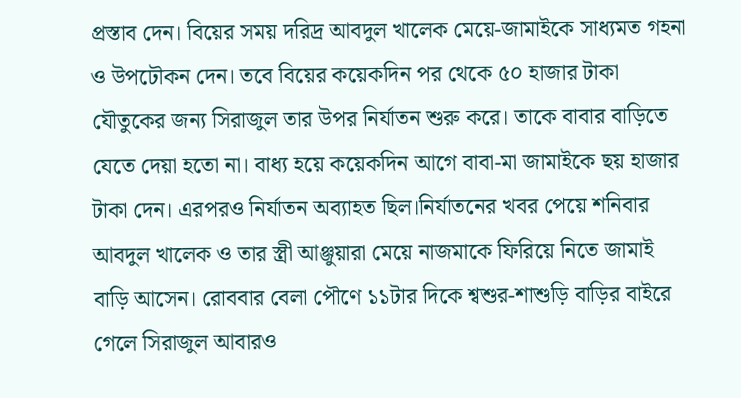প্রস্তাব দেন। বিয়ের সময় দরিদ্র আবদুল খালেক মেয়ে-জামাইকে সাধ্যমত গহনা ও উপঢৌকন দেন। তবে বিয়ের কয়েকদিন পর থেকে ৫০ হাজার টাকা যৌতুকের জন্য সিরাজুল তার উপর নির্যাতন শুরু করে। তাকে বাবার বাড়িতে যেতে দেয়া হতো না। বাধ্য হয়ে কয়েকদিন আগে বাবা-মা জামাইকে ছয় হাজার টাকা দেন। এরপরও নির্যাতন অব্যাহত ছিল।নির্যাতনের খবর পেয়ে শনিবার আবদুল খালেক ও তার স্ত্রী আঞ্জুয়ারা মেয়ে নাজমাকে ফিরিয়ে নিতে জামাই বাড়ি আসেন। রোববার বেলা পৌণে ১১টার দিকে শ্বশুর-শাশুড়ি বাড়ির বাইরে গেলে সিরাজুল আবারও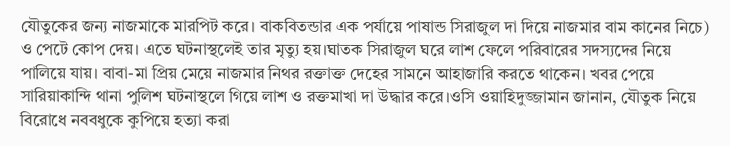যৌতুকের জন্য নাজমাকে মারপিট করে। বাকবিতন্ডার এক পর্যায়ে পাষান্ড সিরাজুল দা দিয়ে নাজমার বাম কানের নিচে) ও পেটে কোপ দেয়। এতে ঘটনাস্থলেই তার মৃত্যু হয়।ঘাতক সিরাজুল ঘরে লাশ ফেলে পরিবারের সদস্যদের নিয়ে পালিয়ে যায়। বাবা-মা প্রিয় মেয়ে নাজমার নিথর রক্তাক্ত দেহের সামনে আহাজারি করতে থাকেন। খবর পেয়ে সারিয়াকান্দি থানা পুলিশ ঘটনাস্থলে গিয়ে লাশ ও রক্তমাখা দা উদ্ধার করে।ওসি ওয়াহিদুজ্জামান জানান, যৌতুক নিয়ে বিরোধে নববধুকে কুপিয়ে হত্যা করা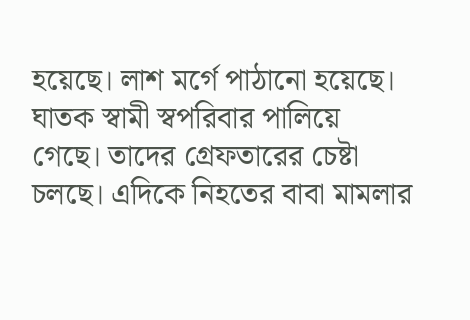হয়েছে। লাশ মর্গে পাঠানো হয়েছে। ঘাতক স্বামী স্বপরিবার পালিয়ে গেছে। তাদের গ্রেফতারের চেষ্টা চলছে। এদিকে নিহতের বাবা মামলার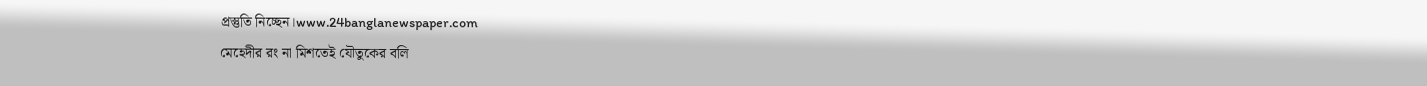প্রস্তুতি নিচ্ছেন।www.24banglanewspaper.com
মেহেদীর রং না মিশতেই যৌতুকের বলি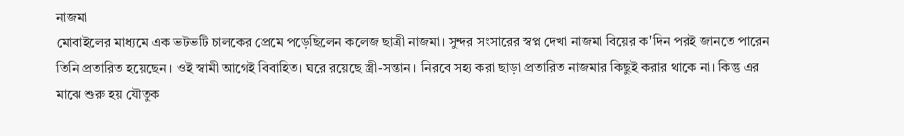নাজমা
মোবাইলের মাধ্যমে এক ভটভটি চালকের প্রেমে পড়েছিলেন কলেজ ছাত্রী নাজমা। সুন্দর সংসারের স্বপ্ন দেখা নাজমা বিয়ের ক'দিন পরই জানতে পারেন তিনি প্রতারিত হয়েছেন। ওই স্বামী আগেই বিবাহিত। ঘরে রয়েছে স্ত্রী-সন্তান। নিরবে সহ্য করা ছাড়া প্রতারিত নাজমার কিছুই করার থাকে না। কিন্তু এর মাঝে শুরু হয় যৌতুক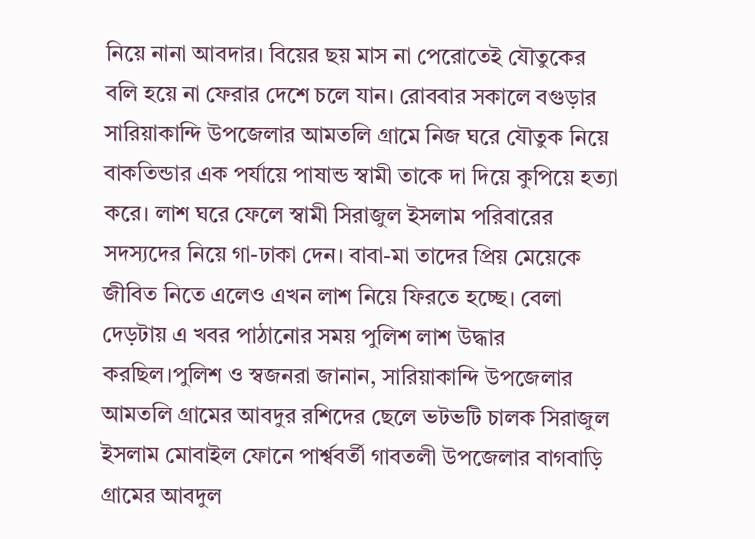নিয়ে নানা আবদার। বিয়ের ছয় মাস না পেরোতেই যৌতুকের বলি হয়ে না ফেরার দেশে চলে যান। রোববার সকালে বগুড়ার সারিয়াকান্দি উপজেলার আমতলি গ্রামে নিজ ঘরে যৌতুক নিয়ে বাকতিন্ডার এক পর্যায়ে পাষান্ড স্বামী তাকে দা দিয়ে কুপিয়ে হত্যা করে। লাশ ঘরে ফেলে স্বামী সিরাজুল ইসলাম পরিবারের সদস্যদের নিয়ে গা-ঢাকা দেন। বাবা-মা তাদের প্রিয় মেয়েকে জীবিত নিতে এলেও এখন লাশ নিয়ে ফিরতে হচ্ছে। বেলা দেড়টায় এ খবর পাঠানোর সময় পুলিশ লাশ উদ্ধার করছিল।পুলিশ ও স্বজনরা জানান, সারিয়াকান্দি উপজেলার আমতলি গ্রামের আবদুর রশিদের ছেলে ভটভটি চালক সিরাজুল ইসলাম মোবাইল ফোনে পার্শ্ববর্তী গাবতলী উপজেলার বাগবাড়ি গ্রামের আবদুল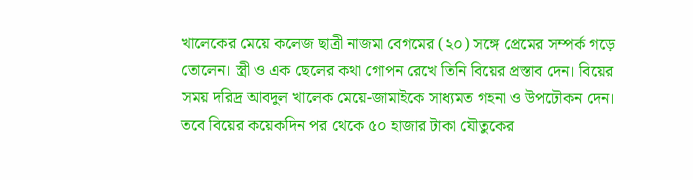খালেকের মেয়ে কলেজ ছাত্রী নাজমা বেগমের (২০) সঙ্গে প্রেমের সম্পর্ক গড়ে তোলেন। স্ত্রী ও এক ছেলের কথা গোপন রেখে তিনি বিয়ের প্রস্তাব দেন। বিয়ের সময় দরিদ্র আবদুল খালেক মেয়ে-জামাইকে সাধ্যমত গহনা ও উপঢৌকন দেন। তবে বিয়ের কয়েকদিন পর থেকে ৫০ হাজার টাকা যৌতুকের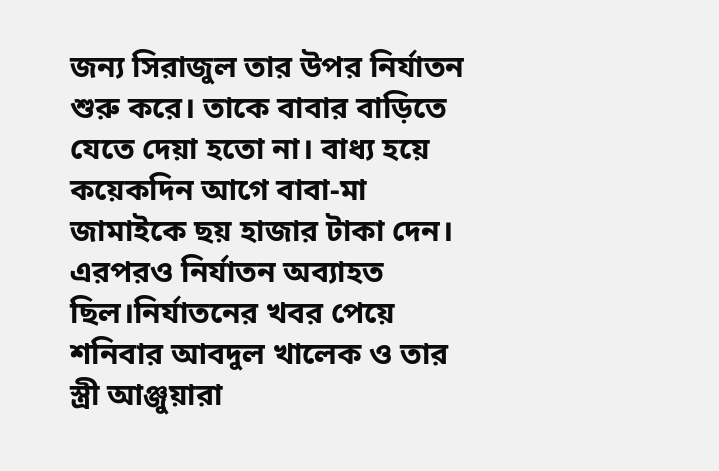জন্য সিরাজুল তার উপর নির্যাতন শুরু করে। তাকে বাবার বাড়িতে যেতে দেয়া হতো না। বাধ্য হয়ে কয়েকদিন আগে বাবা-মা জামাইকে ছয় হাজার টাকা দেন। এরপরও নির্যাতন অব্যাহত ছিল।নির্যাতনের খবর পেয়ে শনিবার আবদুল খালেক ও তার স্ত্রী আঞ্জুয়ারা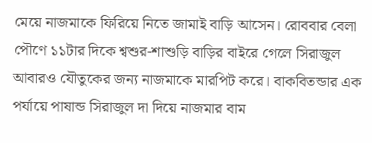মেয়ে নাজমাকে ফিরিয়ে নিতে জামাই বাড়ি আসেন। রোববার বেলা পৌণে ১১টার দিকে শ্বশুর-শাশুড়ি বাড়ির বাইরে গেলে সিরাজুল আবারও যৌতুকের জন্য নাজমাকে মারপিট করে। বাকবিতন্ডার এক পর্যায়ে পাষান্ড সিরাজুল দা দিয়ে নাজমার বাম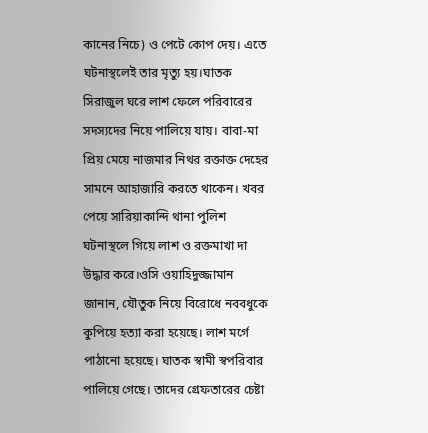কানের নিচে) ও পেটে কোপ দেয়। এতে ঘটনাস্থলেই তার মৃত্যু হয়।ঘাতক সিরাজুল ঘরে লাশ ফেলে পরিবারের সদস্যদের নিয়ে পালিয়ে যায়। বাবা-মা প্রিয় মেয়ে নাজমার নিথর রক্তাক্ত দেহের সামনে আহাজারি করতে থাকেন। খবর পেয়ে সারিয়াকান্দি থানা পুলিশ ঘটনাস্থলে গিয়ে লাশ ও রক্তমাখা দা উদ্ধার করে।ওসি ওয়াহিদুজ্জামান জানান, যৌতুক নিয়ে বিরোধে নববধুকে কুপিয়ে হত্যা করা হয়েছে। লাশ মর্গে পাঠানো হয়েছে। ঘাতক স্বামী স্বপরিবার পালিয়ে গেছে। তাদের গ্রেফতারের চেষ্টা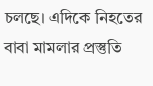চলছে। এদিকে নিহতের বাবা মামলার প্রস্তুতি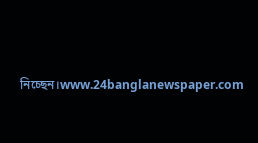নিচ্ছেন।www.24banglanewspaper.com